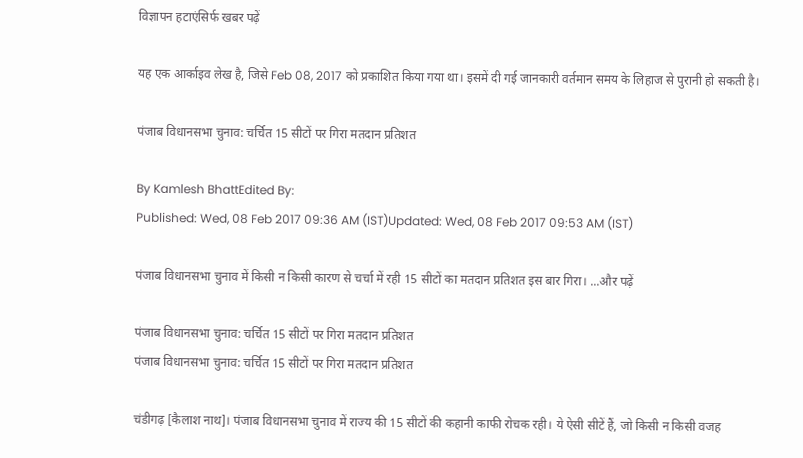विज्ञापन हटाएंसिर्फ खबर पढ़ें

यह एक आर्काइव लेख है, जिसे Feb 08, 2017 को प्रकाशित किया गया था। इसमें दी गई जानकारी वर्तमान समय के लिहाज से पुरानी हो सकती है।

पंजाब विधानसभा चुनाव: चर्चित 15 सीटों पर गिरा मतदान प्रतिशत

By Kamlesh BhattEdited By:
Published: Wed, 08 Feb 2017 09:36 AM (IST)Updated: Wed, 08 Feb 2017 09:53 AM (IST)

पंजाब विधानसभा चुनाव में किसी न किसी कारण से चर्चा में रही 15 सीटों का मतदान प्रतिशत इस बार गिरा। ...और पढ़ें

पंजाब विधानसभा चुनाव: चर्चित 15 सीटों पर गिरा मतदान प्रतिशत
पंजाब विधानसभा चुनाव: चर्चित 15 सीटों पर गिरा मतदान प्रतिशत

चंडीगढ़ [कैलाश नाथ]। पंजाब विधानसभा चुनाव में राज्य की 15 सीटों की कहानी काफी रोचक रही। ये ऐसी सीटें हैं, जो किसी न किसी वजह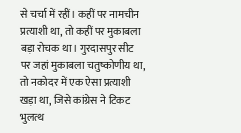से चर्चा में रहीं। कहीं पर नामचीन प्रत्याशी था, तो कहीं पर मुकाबला बड़ा रोचक था। गुरदासपुर सीट पर जहां मुकाबला चतुष्कोणीय था, तो नकोदर में एक ऐसा प्रत्याशी खड़ा था, जिसे कांग्रेस ने टिकट भुलत्थ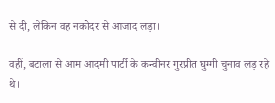से दी, लेकिन वह नकोदर से आजाद लड़ा।

वहीं, बटाला से आम आदमी पार्टी के कन्वीनर गुरप्रीत घुग्गी चुनाव लड़ रहे थे।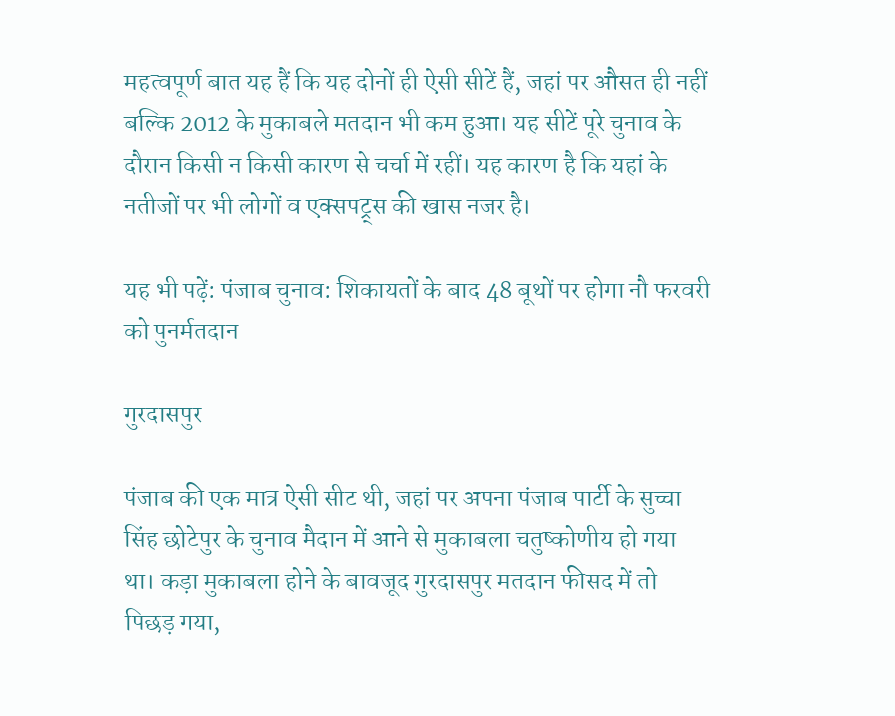महत्वपूर्ण बात यह हैं कि यह दोनों ही ऐसी सीटें हैं, जहां पर औसत ही नहीं बल्कि 2012 के मुकाबले मतदान भी कम हुआ। यह सीटें पूरे चुनाव के दौरान किसी न किसी कारण से चर्चा में रहीं। यह कारण है कि यहां के नतीजों पर भी लोगों व एक्सपट्र्स की खास नजर है।

यह भी पढ़ें: पंजाब चुनाव: शिकायतों के बाद 48 बूथों पर होगा नौ फरवरी को पुनर्मतदान

गुरदासपुर

पंजाब की एक मात्र ऐसी सीट थी, जहां पर अपना पंजाब पार्टी के सुच्चा सिंह छोटेपुर के चुनाव मैदान में आने से मुकाबला चतुष्कोणीय हो गया था। कड़ा मुकाबला होने के बावजूद गुरदासपुर मतदान फीसद में तो पिछड़ गया,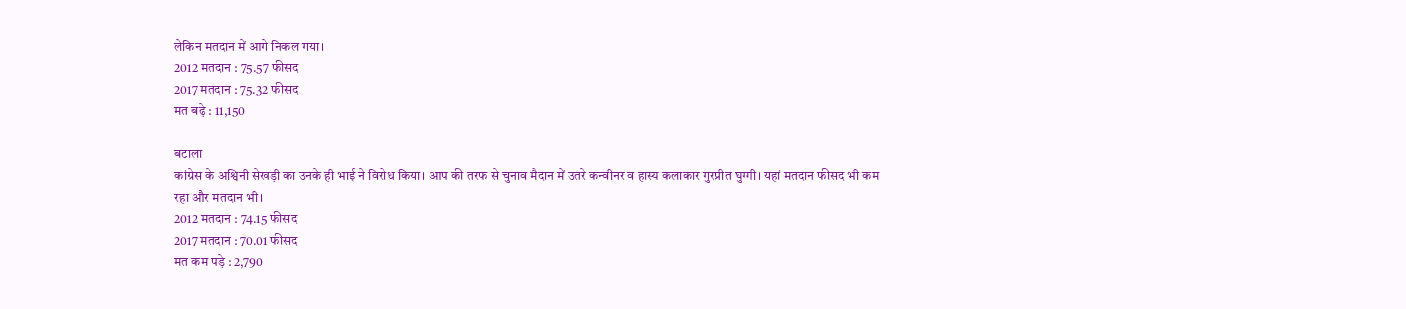लेकिन मतदान में आगे निकल गया।
2012 मतदान : 75.57 फीसद
2017 मतदान : 75.32 फीसद
मत बढ़े : 11,150

बटाला
कांग्रेस के अश्विनी सेखड़ी का उनके ही भाई ने विरोध किया। आप की तरफ से चुनाव मैदान में उतरे कन्वीनर व हास्य कलाकार गुरप्रीत घुग्गी। यहां मतदान फीसद भी कम रहा और मतदान भी।
2012 मतदान : 74.15 फीसद
2017 मतदान : 70.01 फीसद
मत कम पड़े : 2,790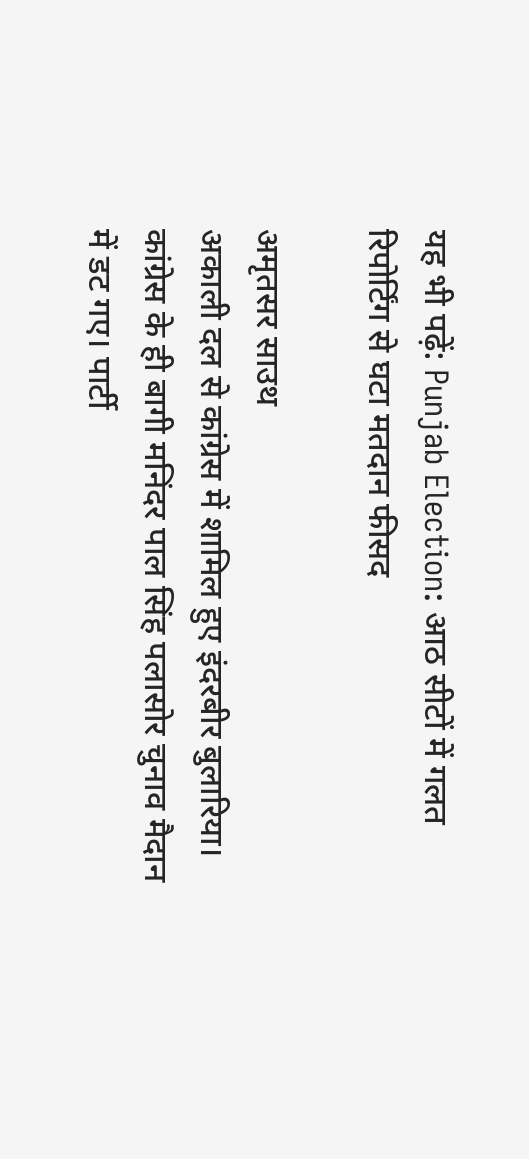यह भी पढ़ें: Punjab Election: आठ सीटों में गलत रिपोर्टिंग से घटा मतदान फीसद

अमृतसर साउथ
अकाली दल से कांग्रेस में शामिल हुए इंदरबीर बुलारिया। कांग्रेस के ही बागी मनिंदर पाल सिंह पलासोर चुनाव मैदान में डट गए। पार्टी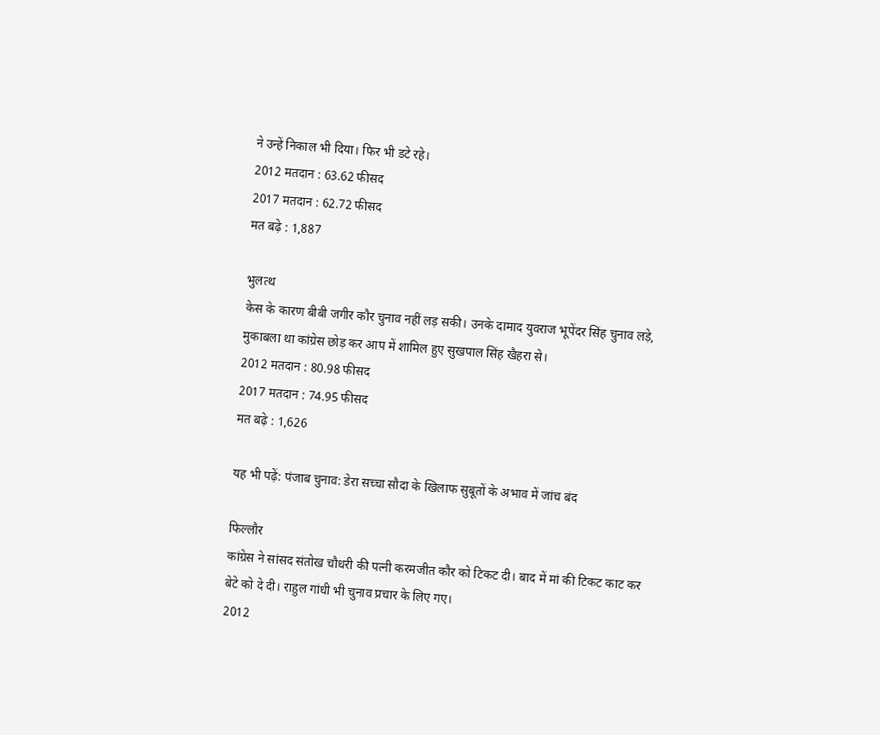ने उन्हें निकाल भी दिया। फिर भी डटे रहे।
2012 मतदान : 63.62 फीसद
2017 मतदान : 62.72 फीसद
मत बढ़े : 1,887

भुलत्थ
केस के कारण बीबी जगीर कौर चुनाव नहीं लड़ सकी। उनके दामाद युवराज भूपेंदर सिंह चुनाव लड़े, मुकाबला था कांग्रेस छोड़ कर आप में शामिल हुए सुखपाल सिंह खैहरा से।
2012 मतदान : 80.98 फीसद
2017 मतदान : 74.95 फीसद
मत बढ़े : 1,626

यह भी पढ़ें: पंजाब चुनाव: डेरा सच्चा सौदा के खिलाफ सुबूतों के अभाव में जांच बंद

फिल्लौर
कांग्रेस ने सांसद संतोख चौधरी की पत्नी करमजीत कौर को टिकट दी। बाद में मां की टिकट काट कर बेटे को दे दी। राहुल गांधी भी चुनाव प्रचार के लिए गए।
2012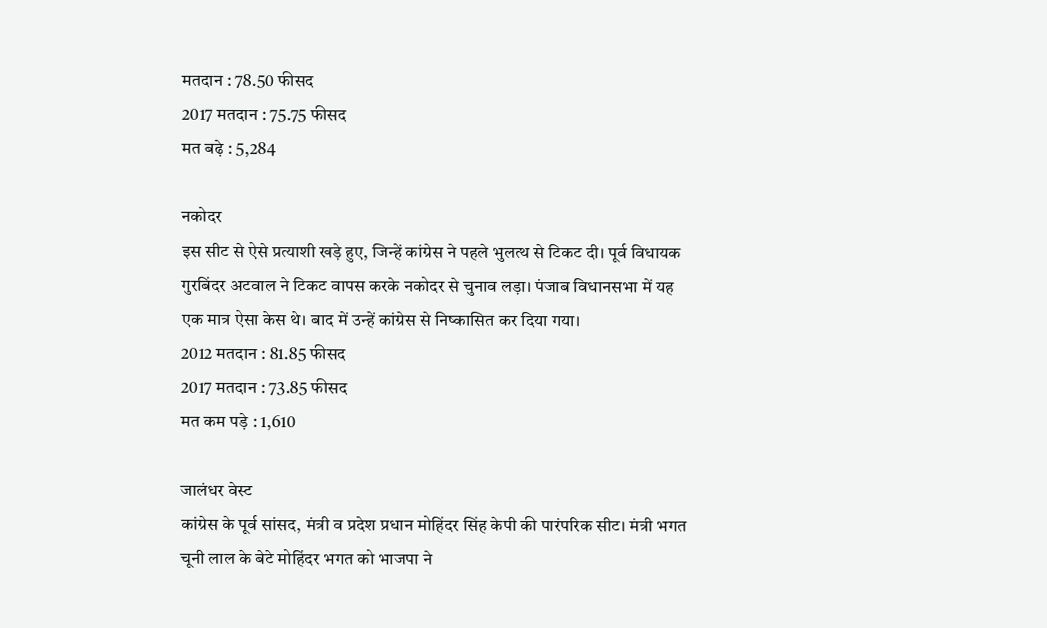मतदान : 78.50 फीसद
2017 मतदान : 75.75 फीसद
मत बढ़े : 5,284

नकोदर
इस सीट से ऐसे प्रत्याशी खड़े हुए, जिन्हें कांग्रेस ने पहले भुलत्थ से टिकट दी। पूर्व विधायक गुरबिंदर अटवाल ने टिकट वापस करके नकोदर से चुनाव लड़ा। पंजाब विधानसभा में यह एक मात्र ऐसा केस थे। बाद में उन्हें कांग्रेस से निष्कासित कर दिया गया।
2012 मतदान : 81.85 फीसद
2017 मतदान : 73.85 फीसद
मत कम पड़े : 1,610

जालंधर वेस्ट
कांग्रेस के पूर्व सांसद, मंत्री व प्रदेश प्रधान मोहिंदर सिंह केपी की पारंपरिक सीट। मंत्री भगत चूनी लाल के बेटे मोहिंदर भगत को भाजपा ने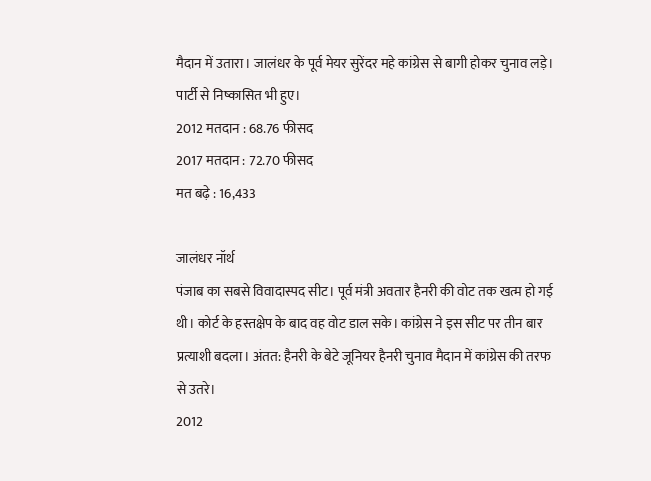मैदान में उतारा। जालंधर के पूर्व मेयर सुरेंदर महे कांग्रेस से बागी होकर चुनाव लड़े। पार्टी से निष्कासित भी हुए।
2012 मतदान : 68.76 फीसद
2017 मतदान : 72.70 फीसद
मत बढ़े : 16,433

जालंधर नॉर्थ
पंजाब का सबसे विवादास्पद सीट। पूर्व मंत्री अवतार हैनरी की वोट तक खत्म हो गई थी। कोर्ट के हस्तक्षेप के बाद वह वोट डाल सके। कांग्रेस ने इस सीट पर तीन बार प्रत्याशी बदला। अंतत: हैनरी के बेटे जूनियर हैनरी चुनाव मैदान में कांग्रेस की तरफ से उतरे।
2012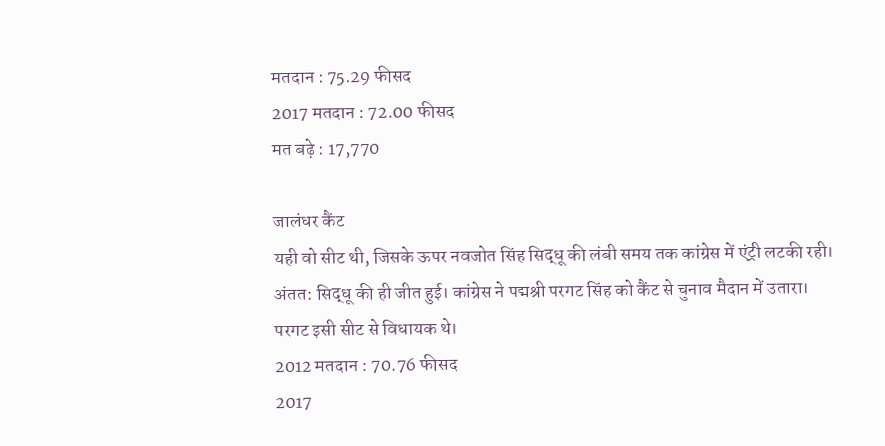मतदान : 75.29 फीसद
2017 मतदान : 72.00 फीसद
मत बढ़े : 17,770

जालंधर कैंट
यही वो सीट थी, जिसके ऊपर नवजोत सिंह सिद्धू की लंबी समय तक कांग्रेस में एंट्री लटकी रही। अंतत: सिद्धू की ही जीत हुई। कांग्रेस ने पद्मश्री परगट सिंह को कैंट से चुनाव मैदान में उतारा। परगट इसी सीट से विधायक थे।
2012 मतदान : 70.76 फीसद
2017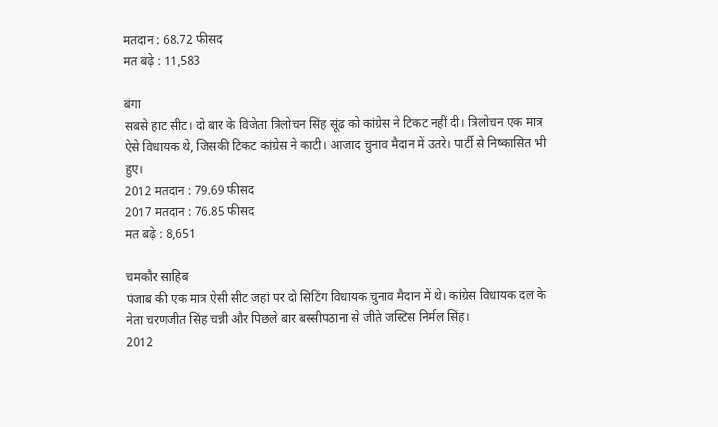मतदान : 68.72 फीसद
मत बढ़े : 11,583

बंगा
सबसे हाट सीट। दो बार के विजेता त्रिलोचन सिंह सूंढ को कांग्रेस ने टिकट नहीं दी। त्रिलोचन एक मात्र ऐसे विधायक थे, जिसकी टिकट कांग्रेस ने काटी। आजाद चुनाव मैदान में उतरे। पार्टी से निष्कासित भी हुए।
2012 मतदान : 79.69 फीसद
2017 मतदान : 76.85 फीसद
मत बढ़े : 8,651

चमकौर साहिब
पंजाब की एक मात्र ऐसी सीट जहां पर दो सिटिंग विधायक चुनाव मैदान में थे। कांग्रेस विधायक दल के नेता चरणजीत सिंह चन्नी और पिछले बार बस्सीपठाना से जीते जस्टिस निर्मल सिंह।
2012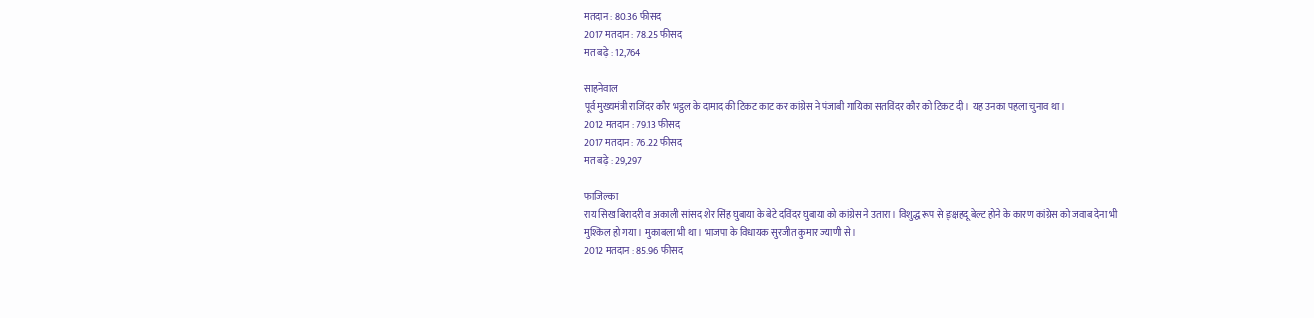मतदान : 80.36 फीसद
2017 मतदान : 78.25 फीसद
मत बढ़े : 12,764

साहनेवाल
पूर्व मुख्यमंत्री राजिंदर कौर भट्ठल के दामाद की टिकट काट कर कांग्रेस ने पंजाबी गायिका सतविंदर कौर को टिकट दी। यह उनका पहला चुनाव था।
2012 मतदान : 79.13 फीसद
2017 मतदान : 76.22 फीसद
मत बढ़े : 29,297

फाजिल्का
राय सिख बिरादरी व अकाली सांसद शेर सिंह घुबाया के बेटे दविंदर घुबाया को कांग्रेस ने उतारा। विशुद्ध रूप से ङ्क्षहदू बेल्ट होने के कारण कांग्रेस को जवाब देना भी मुश्किल हो गया। मुकाबला भी था। भाजपा के विधायक सुरजीत कुमार ज्याणी से।
2012 मतदान : 85.96 फीसद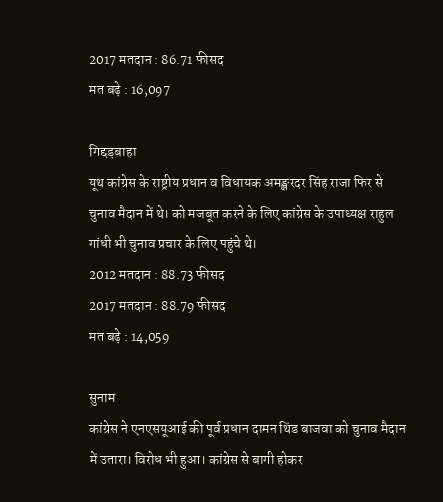2017 मतदान : 86.71 फीसद
मत बढ़े : 16,097

गिद्दड़बाहा
यूथ कांग्रेस के राष्ट्रीय प्रधान व विधायक अमङ्क्षरदर सिंह राजा फिर से चुनाव मैदान में थे। को मजबूत करने के लिए कांग्रेस के उपाध्यक्ष राहुल गांधी भी चुनाव प्रचार के लिए पहुंचे थे।
2012 मतदान : 88.73 फीसद
2017 मतदान : 88.79 फीसद
मत बढ़े : 14,059

सुनाम
कांग्रेस ने एनएसयूआई की पूर्व प्रधान दामन थिंड बाजवा को चुनाव मैदान में उतारा। विरोध भी हुआ। कांग्रेस से बागी होकर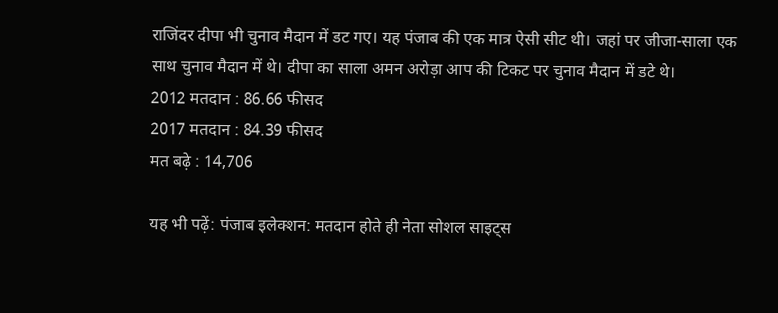राजिंदर दीपा भी चुनाव मैदान में डट गए। यह पंजाब की एक मात्र ऐसी सीट थी। जहां पर जीजा-साला एक साथ चुनाव मैदान में थे। दीपा का साला अमन अरोड़ा आप की टिकट पर चुनाव मैदान में डटे थे।
2012 मतदान : 86.66 फीसद
2017 मतदान : 84.39 फीसद
मत बढ़े : 14,706

यह भी पढ़ें: पंजाब इलेक्शन: मतदान होते ही नेता सोशल साइट्स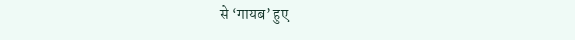से ‘गायब’ हुए